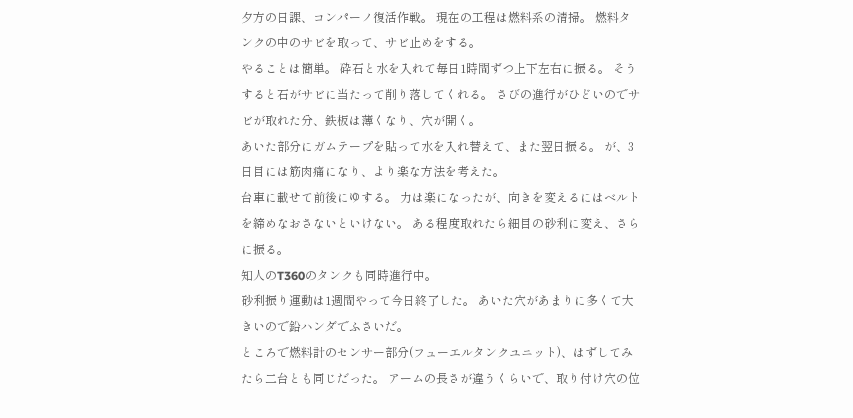夕方の日課、コンパーノ復活作戦。 現在の工程は燃料系の清掃。 燃料タンクの中のサビを取って、サビ止めをする。
やることは簡単。 砕石と水を入れて毎日1時間ずつ上下左右に振る。 そうすると石がサビに当たって削り落してくれる。 さびの進行がひどいのでサビが取れた分、鉄板は薄くなり、穴が開く。
あいた部分にガムテープを貼って水を入れ替えて、また翌日振る。 が、3日目には筋肉痛になり、より楽な方法を考えた。
台車に載せて前後にゆする。 力は楽になったが、向きを変えるにはベルトを締めなおさないといけない。 ある程度取れたら細目の砂利に変え、さらに振る。
知人のT360のタンクも同時進行中。
砂利振り運動は1週間やって今日終了した。 あいた穴があまりに多くて大きいので鉛ハンダでふさいだ。
ところで燃料計のセンサー部分(フューエルタンクユニット)、はずしてみたら二台とも同じだった。 アームの長さが違うくらいで、取り付け穴の位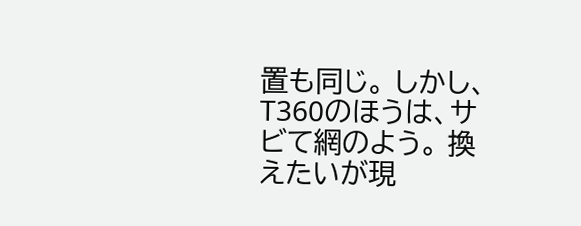置も同じ。 しかし、T360のほうは、サビて網のよう。 換えたいが現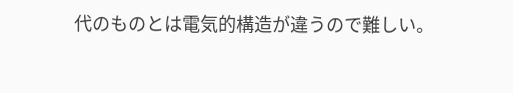代のものとは電気的構造が違うので難しい。